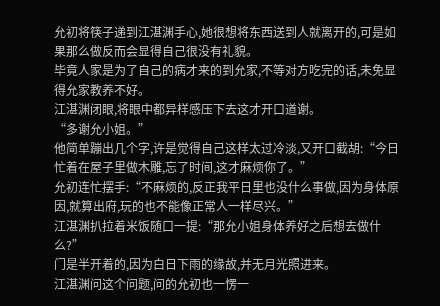允初将筷子递到江湛渊手心,她很想将东西送到人就离开的,可是如果那么做反而会显得自己很没有礼貌。
毕竟人家是为了自己的病才来的到允家,不等对方吃完的话,未免显得允家教养不好。
江湛渊闭眼,将眼中都异样感压下去这才开口道谢。
“多谢允小姐。”
他简单蹦出几个字,许是觉得自己这样太过冷淡,又开口截胡:“今日忙着在屋子里做木雕,忘了时间,这才麻烦你了。”
允初连忙摆手:“不麻烦的,反正我平日里也没什么事做,因为身体原因,就算出府,玩的也不能像正常人一样尽兴。”
江湛渊扒拉着米饭随口一提:“那允小姐身体养好之后想去做什么?”
门是半开着的,因为白日下雨的缘故,并无月光照进来。
江湛渊问这个问题,问的允初也一愣一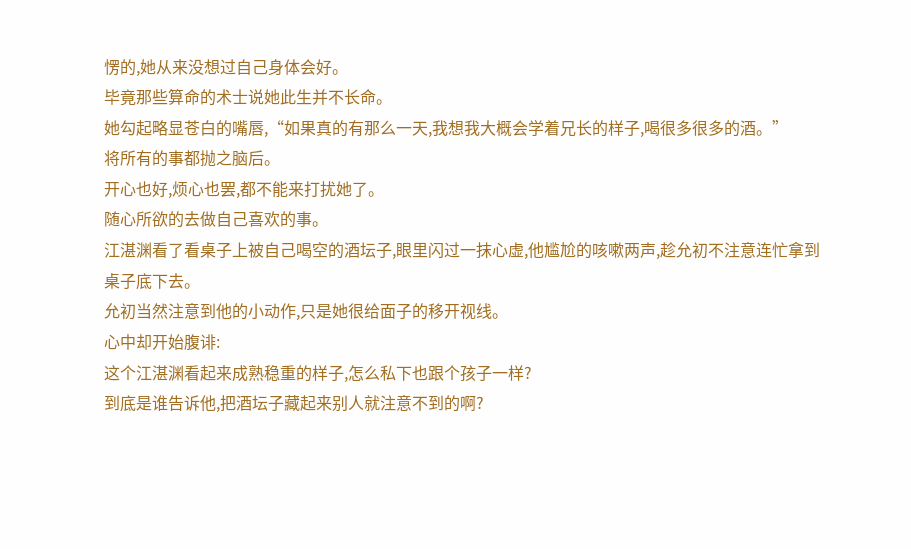愣的,她从来没想过自己身体会好。
毕竟那些算命的术士说她此生并不长命。
她勾起略显苍白的嘴唇,“如果真的有那么一天,我想我大概会学着兄长的样子,喝很多很多的酒。”
将所有的事都抛之脑后。
开心也好,烦心也罢,都不能来打扰她了。
随心所欲的去做自己喜欢的事。
江湛渊看了看桌子上被自己喝空的酒坛子,眼里闪过一抹心虚,他尴尬的咳嗽两声,趁允初不注意连忙拿到桌子底下去。
允初当然注意到他的小动作,只是她很给面子的移开视线。
心中却开始腹诽:
这个江湛渊看起来成熟稳重的样子,怎么私下也跟个孩子一样?
到底是谁告诉他,把酒坛子藏起来别人就注意不到的啊?